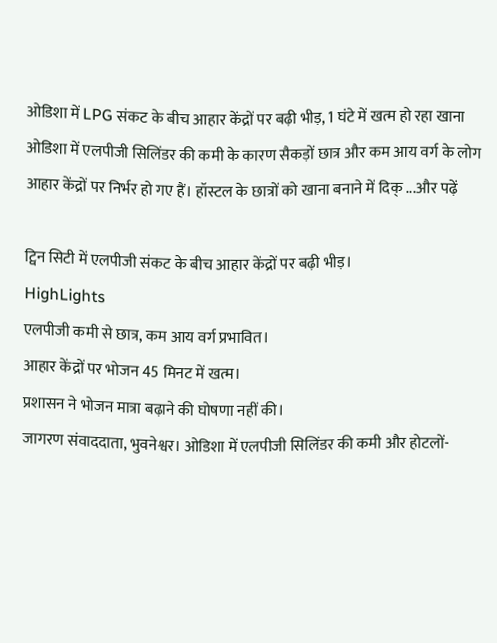ओडिशा में LPG संकट के बीच आहार केंद्रों पर बढ़ी भीड़, 1 घंटे में खत्म हो रहा खाना
ओडिशा में एलपीजी सिलिंडर की कमी के कारण सैकड़ों छात्र और कम आय वर्ग के लोग आहार केंद्रों पर निर्भर हो गए हैं। हॉस्टल के छात्रों को खाना बनाने में दिक् ...और पढ़ें

ट्विन सिटी में एलपीजी संकट के बीच आहार केंद्रों पर बढ़ी भीड़।
HighLights
एलपीजी कमी से छात्र, कम आय वर्ग प्रभावित।
आहार केंद्रों पर भोजन 45 मिनट में खत्म।
प्रशासन ने भोजन मात्रा बढ़ाने की घोषणा नहीं की।
जागरण संवाददाता, भुवनेश्वर। ओडिशा में एलपीजी सिलिंडर की कमी और होटलों-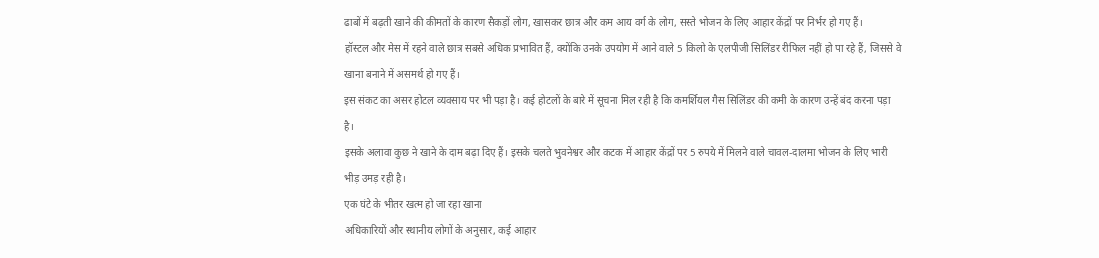ढाबों में बढ़ती खाने की कीमतों के कारण सैकड़ों लोग, खासकर छात्र और कम आय वर्ग के लोग, सस्ते भोजन के लिए आहार केंद्रों पर निर्भर हो गए हैं।
हॉस्टल और मेस में रहने वाले छात्र सबसे अधिक प्रभावित हैं, क्योंकि उनके उपयोग में आने वाले 5 किलो के एलपीजी सिलिंडर रीफिल नहीं हो पा रहे हैं, जिससे वे खाना बनाने में असमर्थ हो गए हैं।
इस संकट का असर होटल व्यवसाय पर भी पड़ा है। कई होटलों के बारे में सूचना मिल रही है कि कमर्शियल गैस सिलिंडर की कमी के कारण उन्हें बंद करना पड़ा है।
इसके अलावा कुछ ने खाने के दाम बढ़ा दिए हैं। इसके चलते भुवनेश्वर और कटक में आहार केंद्रों पर 5 रुपये में मिलने वाले चावल-दालमा भोजन के लिए भारी भीड़ उमड़ रही है।
एक घंटे के भीतर खत्म हो जा रहा खाना
अधिकारियों और स्थानीय लोगों के अनुसार, कई आहार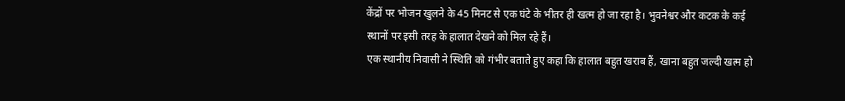केंद्रों पर भोजन खुलने के 45 मिनट से एक घंटे के भीतर ही खत्म हो जा रहा है। भुवनेश्वर और कटक के कई स्थानों पर इसी तरह के हालात देखने को मिल रहे हैं।
एक स्थानीय निवासी ने स्थिति को गंभीर बताते हुए कहा कि हालात बहुत खराब हैं, खाना बहुत जल्दी खत्म हो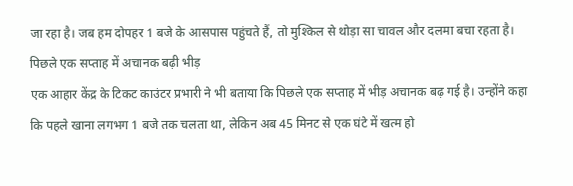जा रहा है। जब हम दोपहर 1 बजे के आसपास पहुंचते हैं, तो मुश्किल से थोड़ा सा चावल और दलमा बचा रहता है।
पिछले एक सप्ताह में अचानक बढ़ी भीड़
एक आहार केंद्र के टिकट काउंटर प्रभारी ने भी बताया कि पिछले एक सप्ताह में भीड़ अचानक बढ़ गई है। उन्होंने कहा कि पहले खाना लगभग 1 बजे तक चलता था, लेकिन अब 45 मिनट से एक घंटे में खत्म हो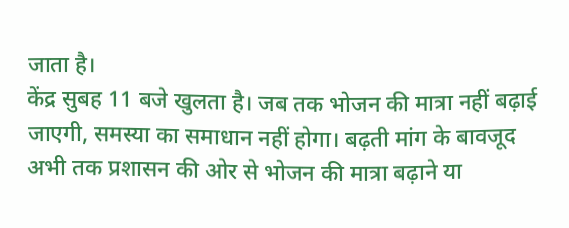जाता है।
केंद्र सुबह 11 बजे खुलता है। जब तक भोजन की मात्रा नहीं बढ़ाई जाएगी, समस्या का समाधान नहीं होगा। बढ़ती मांग के बावजूद अभी तक प्रशासन की ओर से भोजन की मात्रा बढ़ाने या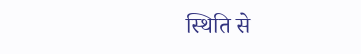स्थिति से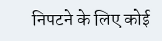निपटने के लिए कोई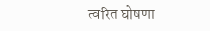त्वरित घोषणा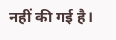नहीं की गई है।